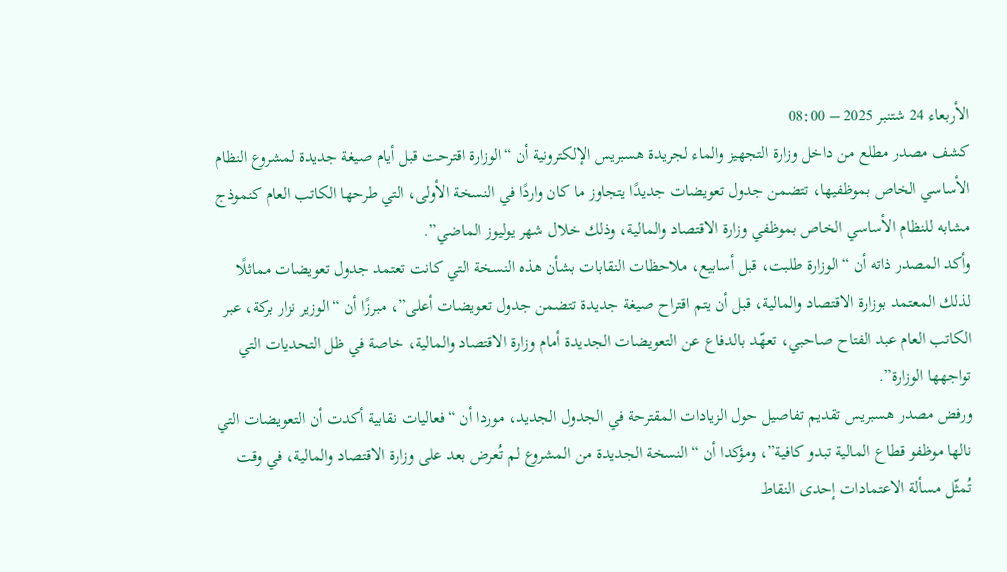الأربعاء 24 شتنبر 2025 – 08:00
كشف مصدر مطلع من داخل وزارة التجهيز والماء لجريدة هسبريس الإلكترونية أن “الوزارة اقترحت قبل أيام صيغة جديدة لمشروع النظام الأساسي الخاص بموظفيها، تتضمن جدول تعويضات جديدًا يتجاوز ما كان واردًا في النسخة الأولى، التي طرحها الكاتب العام كنموذج مشابه للنظام الأساسي الخاص بموظفي وزارة الاقتصاد والمالية، وذلك خلال شهر يوليوز الماضي”.
وأكد المصدر ذاته أن “الوزارة طلبت، قبل أسابيع، ملاحظات النقابات بشأن هذه النسخة التي كانت تعتمد جدول تعويضات مماثلًا لذلك المعتمد بوزارة الاقتصاد والمالية، قبل أن يتم اقتراح صيغة جديدة تتضمن جدول تعويضات أعلى”، مبرزًا أن “الوزير نزار بركة، عبر الكاتب العام عبد الفتاح صاحبي، تعهّد بالدفاع عن التعويضات الجديدة أمام وزارة الاقتصاد والمالية، خاصة في ظل التحديات التي تواجهها الوزارة”.
ورفض مصدر هسبريس تقديم تفاصيل حول الزيادات المقترحة في الجدول الجديد، موردا أن “فعاليات نقابية أكدت أن التعويضات التي نالها موظفو قطاع المالية تبدو كافية”، ومؤكدا أن “النسخة الجديدة من المشروع لم تُعرض بعد على وزارة الاقتصاد والمالية، في وقت تُمثّل مسألة الاعتمادات إحدى النقاط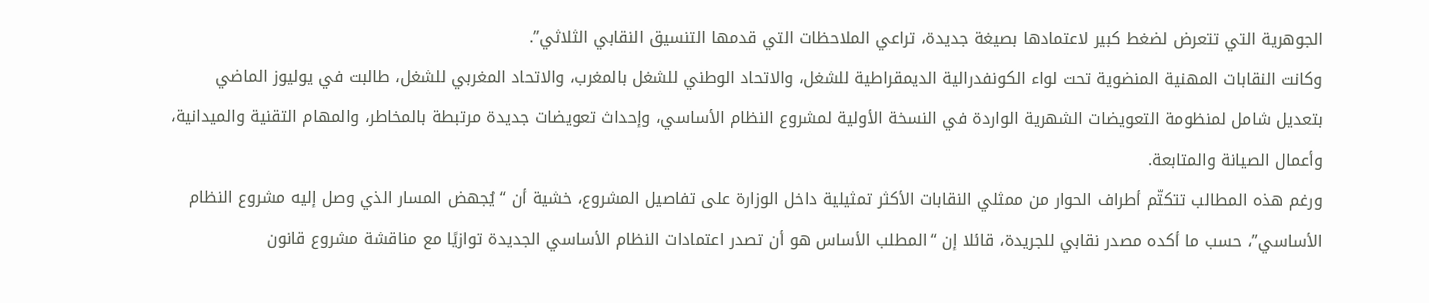الجوهرية التي تتعرض لضغط كبير لاعتمادها بصيغة جديدة، تراعي الملاحظات التي قدمها التنسيق النقابي الثلاثي”.
وكانت النقابات المهنية المنضوية تحت لواء الكونفدرالية الديمقراطية للشغل، والاتحاد الوطني للشغل بالمغرب، والاتحاد المغربي للشغل، طالبت في يوليوز الماضي بتعديل شامل لمنظومة التعويضات الشهرية الواردة في النسخة الأولية لمشروع النظام الأساسي، وإحداث تعويضات جديدة مرتبطة بالمخاطر، والمهام التقنية والميدانية، وأعمال الصيانة والمتابعة.
ورغم هذه المطالب تتكتّم أطراف الحوار من ممثلي النقابات الأكثر تمثيلية داخل الوزارة على تفاصيل المشروع، خشية أن “يُجهض المسار الذي وصل إليه مشروع النظام الأساسي”، حسب ما أكده مصدر نقابي للجريدة، قائلا إن “المطلب الأساس هو أن تصدر اعتمادات النظام الأساسي الجديدة توازيًا مع مناقشة مشروع قانون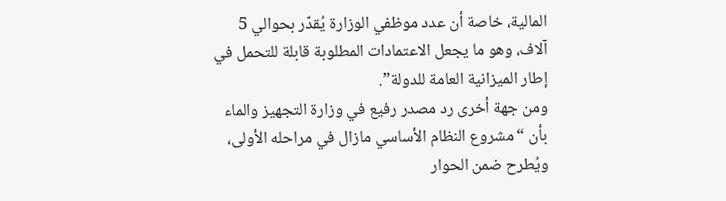المالية، خاصة أن عدد موظفي الوزارة يُقدّر بحوالي 5 آلاف، وهو ما يجعل الاعتمادات المطلوبة قابلة للتحمل في إطار الميزانية العامة للدولة”.
ومن جهة أخرى رد مصدر رفيع في وزارة التجهيز والماء بأن “مشروع النظام الأساسي مازال في مراحله الأولى، ويُطرح ضمن الحوار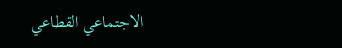الاجتماعي القطاعي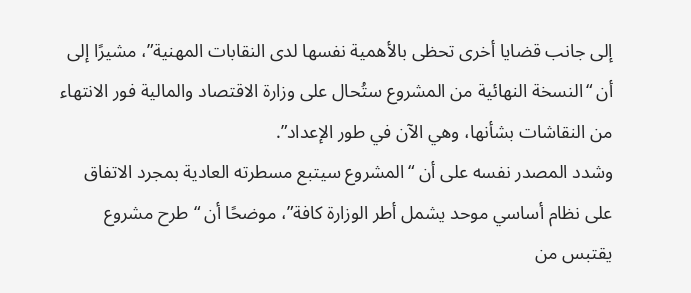إلى جانب قضايا أخرى تحظى بالأهمية نفسها لدى النقابات المهنية”، مشيرًا إلى أن “النسخة النهائية من المشروع ستُحال على وزارة الاقتصاد والمالية فور الانتهاء من النقاشات بشأنها، وهي الآن في طور الإعداد”.
وشدد المصدر نفسه على أن “المشروع سيتبع مسطرته العادية بمجرد الاتفاق على نظام أساسي موحد يشمل أطر الوزارة كافة”، موضحًا أن “طرح مشروع يقتبس من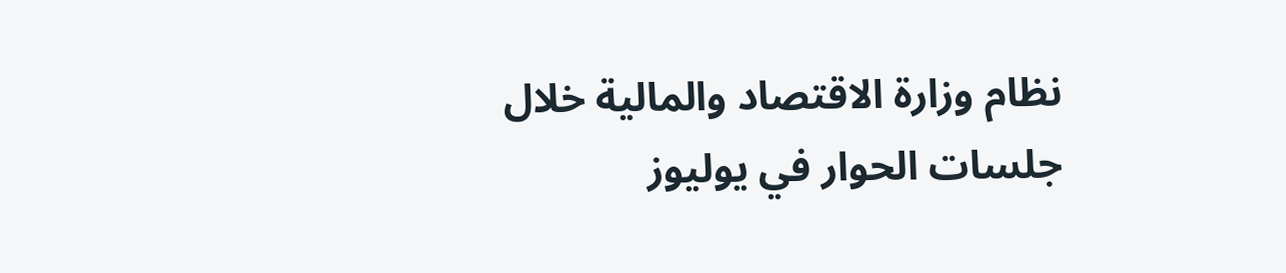نظام وزارة الاقتصاد والمالية خلال جلسات الحوار في يوليوز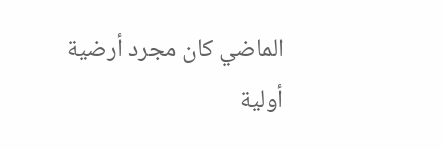الماضي كان مجرد أرضية أولية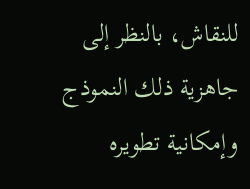للنقاش، بالنظر إلى جاهزية ذلك النموذج وإمكانية تطويره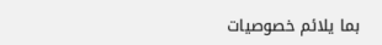بما يلائم خصوصيات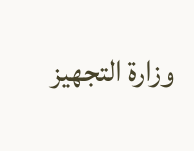وزارة التجهيز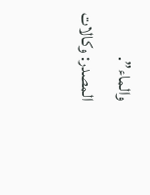والماء”.
المصدر: وكالات